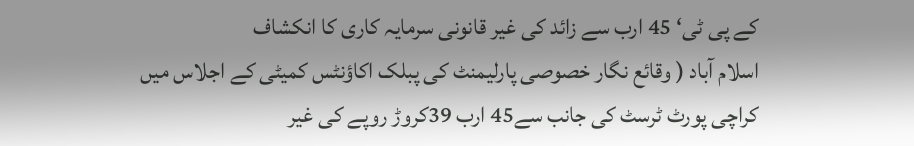کے پی ٹی‘ 45 ارب سے زائد کی غیر قانونی سرمایہ کاری کا انکشاف
اسلام آباد ( وقائع نگار خصوصی پارلیمنٹ کی پبلک اکاؤنٹس کمیٹی کے اجلاس میں کراچی پورٹ ٹرسٹ کی جانب سے45 ارب 39کروڑ روپے کی غیر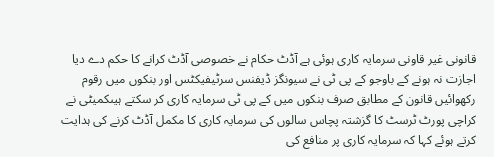قانونی غیر قاونی سرمایہ کاری ہوئی ہے آڈٹ حکام نے خصوصی آڈٹ کرانے کا حکم دے دیا اجازت نہ ہونے کے باوجو کے پی ٹی نے سیونگز ڈیفنس سرٹیفیکٹس اور بنکوں میں رقوم رکھوائیں قانون کے مطابق صرف بنکوں میں کے پی ٹی سرمایہ کاری کر سکتے ہیںکمیٹی نے کراچی پورٹ ٹرسٹ کا گزشتہ پچاس سالوں کی سرمایہ کاری کا مکمل آڈٹ کرنے کی ہدایت کرتے ہوئے کہا کہ سرمایہ کاری پر منافع کی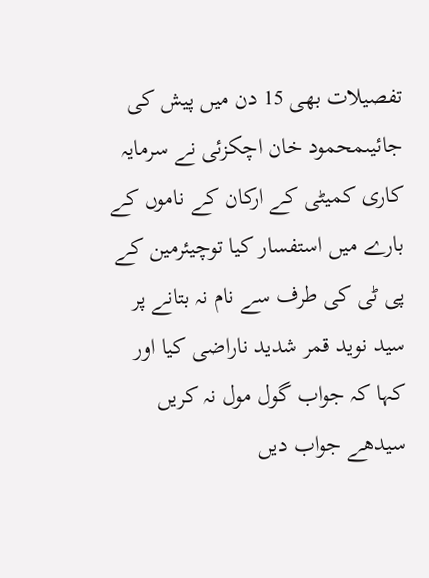تفصیلات بھی 15 دن میں پیش کی جائیںمحمود خان اچکزئی نے سرمایہ کاری کمیٹی کے ارکان کے ناموں کے بارے میں استفسار کیا توچیئرمین کے پی ٹی کی طرف سے نام نہ بتانے پر سید نوید قمر شدید ناراضی کیا اور کہا کہ جواب گول مول نہ کریں سیدھے جواب دیں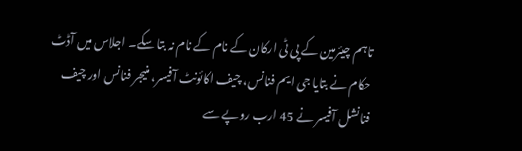تاہم چیئرمین کے پی ٹی ارکان کے نام کے نام نہ بتا سکے۔ اجلاس میں آڈٹ حکام نے بتایا جی ایم فنانس، چیف اکائونٹ آفیسر، منیجر فنانس اور چیف فنانشل آفیسر نے 45 ارب روپے سے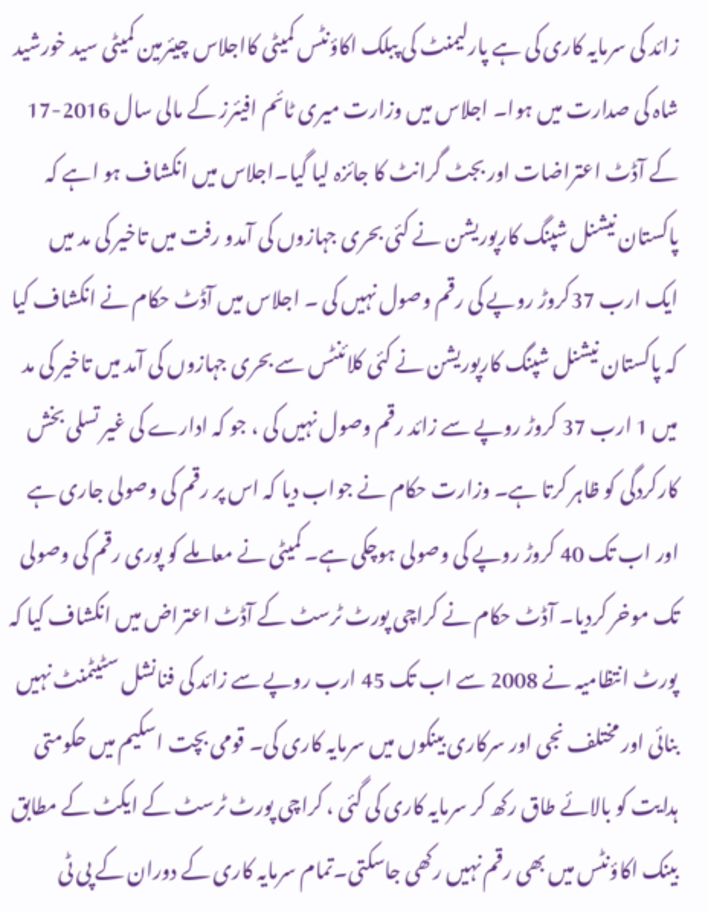زائد کی سرمایہ کاری کی ہے پارلیمنٹ کی پبلک اکاؤنٹس کمیٹی کااجلاس چیئرمین کمیٹی سید خورشید شاہ کی صدارت میں ہوا۔ اجلاس میں وزارت میری ٹائم افیئرز کے مالی سال 2016-17 کے آڈٹ اعتراضات اور بجٹ گرانٹ کا جائزہ لیا گیا۔اجلاس میں انکشاف ہو اہے کہ پاکستان نیشنل شپنگ کارپوریشن نے کئی بحری جہازوں کی آمدو رفت میں تاخیر کی مد میں ایک ارب 37کروڑ روپے کی رقم وصول نہیں کی ۔ اجلاس میں آڈٹ حکام نے انکشاف کیا کہ پاکستان نیشنل شپنگ کارپوریشن نے کئی کلائنٹس سے بحری جہازوں کی آمد میں تاخیر کی مد میں 1 ارب 37 کروڑ روپے سے زائد رقم وصول نہیں کی ، جو کہ ادارے کی غیر تسلی بخش کارکردگی کو ظاہر کرتا ہے۔ وزارت حکام نے جواب دیا کہ اس پر رقم کی وصولی جاری ہے اور اب تک 40 کروڑ روپے کی وصولی ہوچکی ہے۔ کمیٹی نے معاملے کو پوری رقم کی وصولی تک موخر کردیا۔ آڈٹ حکام نے کراچی پورٹ ٹرسٹ کے آڈٹ اعتراض میں انکشاف کیا کہ پورٹ انتظامیہ نے 2008 سے اب تک 45 ارب روپے سے زائد کی فنانشل سٹیٹمنٹ نہیں بنائی اور مختلف نجی اور سرکاری بینکوں میں سرمایہ کاری کی۔ قومی بچت اسکیم میں حکومتی ہدایت کو بالائے طاق رکھ کر سرمایہ کاری کی گئی ، کراچی پورٹ ٹرسٹ کے ایکٹ کے مطابق بینک اکاؤنٹس میں بھی رقم نہیں رکھی جاسکتی۔تمام سرمایہ کاری کے دوران کے پی ٹی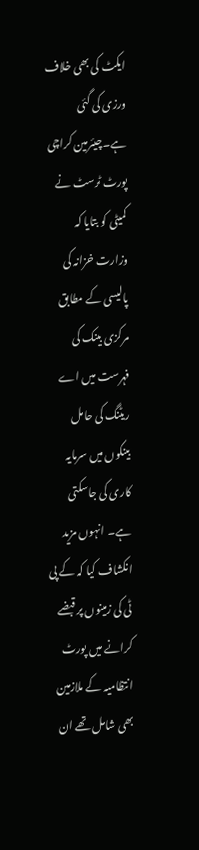ایکٹ کی بھی خلاف ورزی کی گئی ہے۔چیئرمین کراچی پورٹ ٹرسٹ نے کمیٹی کو بتایا کہ وزارت خزانہ کی پالیسی کے مطابق مرکزی بینک کی فہرست میں اے ریٹنگ کی حامل بینکوں میں سرمایہ کاری کی جاسکتی ہے۔ انہوں مزید انکشاف کیا کہ کے پی ٹی کی زمینوں پر قبضے کرانے میں پورٹ انتظامیہ کے ملازمین بھی شامل تھے ان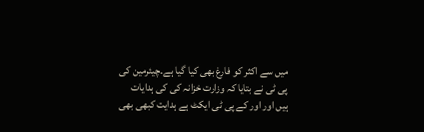میں سے اکثر کو فارغ بھی کیا گیا ہے۔چیئرمین کی پی ٹی نے بتایا کہ وزارت خزانہ کی کی ہدایات ہیں اور اور کے پی ٹی ایکٹ ہے ہدایت کبھی بھی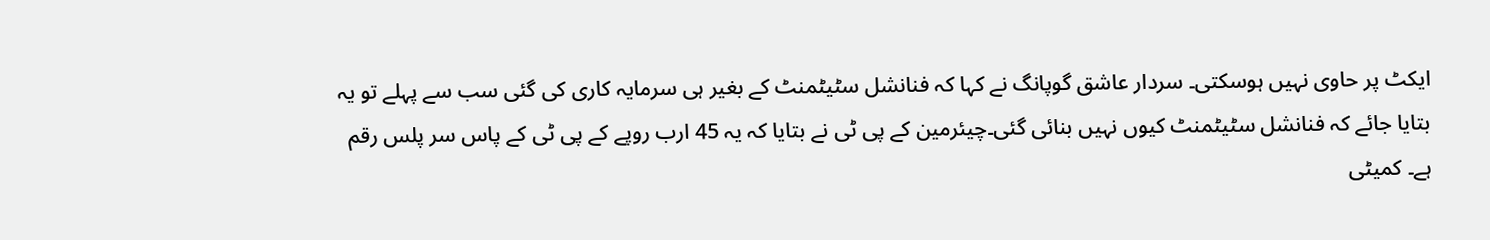ایکٹ پر حاوی نہیں ہوسکتی۔ سردار عاشق گوپانگ نے کہا کہ فنانشل سٹیٹمنٹ کے بغیر ہی سرمایہ کاری کی گئی سب سے پہلے تو یہ بتایا جائے کہ فنانشل سٹیٹمنٹ کیوں نہیں بنائی گئی۔چیئرمین کے پی ٹی نے بتایا کہ یہ 45 ارب روپے کے پی ٹی کے پاس سر پلس رقم ہے۔ کمیٹی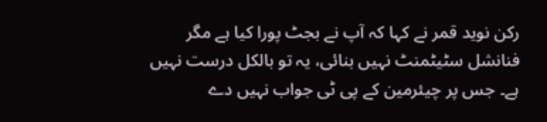رکن نوید قمر نے کہا کہ آپ نے بجٹ پورا کیا ہے مگر فنانشل سٹیٹمنٹ نہیں بنائی، یہ تو بالکل درست نہیں ہے۔ جس پر چیئرمین کے پی ٹی جواب نہیں دے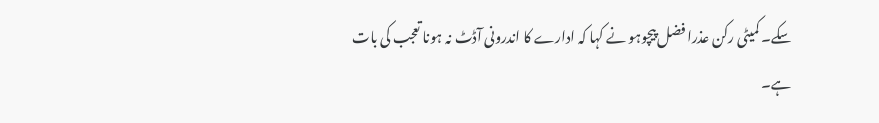سکے۔ کمیٹی رکن عذرا فضل پیچوہو نے کہا کہ ادارے کا اندرونی آڈٹ نہ ہونا تعجب کی بات ہے۔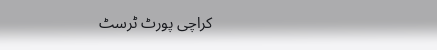کراچی پورٹ ٹرسٹ